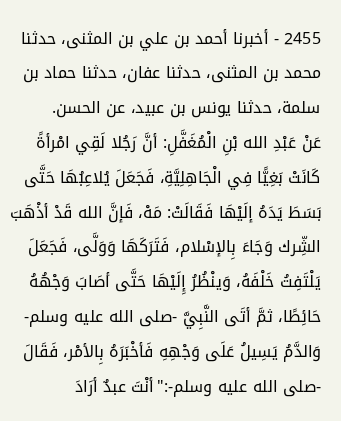2455 - أخبرنا أحمد بن علي بن المثنى، حدثنا محمد بن المثنى، حدثنا عفان، حدثنا حماد بن سلمة، حدثنا يونس بن عبيد، عن الحسن.
عَنْ عَبْدِ الله بْنِ الْمُغَفَّلِ: أنَّ رَجُلا لَقِي امْرأةً كَانَتْ بَغِيًّا فِي الْجَاهِلِيَّةِ، فَجَعَلَ يُلاعِبُهَا حَتَّى بَسَطَ يَدَهُ إلَيْهَا فَقَالَتْ: مَهْ، فَإنَّ الله قَدْ أذْهَبَ الشِّرك وَجَاءَ بِالإسْلام، فَتَرَكَهَا وَوَلَّى، فَجَعَلَ يَلْتَفِتُ خَلْفَهُ، وَينْظُرُ إِلَيْهَا حَتَّى أصَابَ وَجْهُهُ حَائِطًا، ثمَّ أتَى النَّبِيَّ -صلى الله عليه وسلم-وَالدَّمُ يَسِيلُ عَلَى وَجْهِهِ فَأخْبَرَهُ بِالأمْر، فَقَالَ -صلى الله عليه وسلم-:"أنْتَ عبدٌ أرَادَ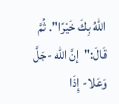اللهُ بِكَ خَيْرًا". ثُمَّ قَالَ:"إنَّ الله -جَلَّ وَعَلا- إِذَا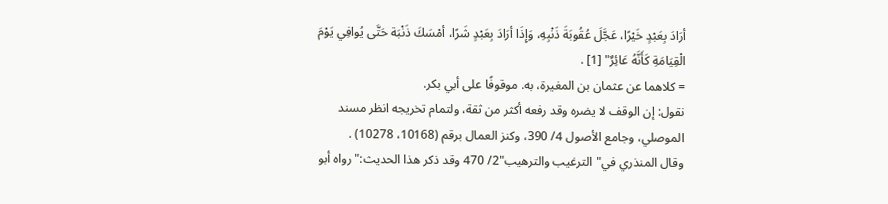أرَادَ بِعَبْدٍ خَيْرًا، عَجَّلَ عُقُوبَةَ ذَنْبِهِ، وَإِذَا أرَادَ بِعَبْدٍ شَرًا، أمْسَكَ ذَنْبَة حَتَّى يُوافِي يَوْمَ الْقِيَامَةِ كَأَنَّهُ عَائِرٌ" [1] .
= كلاهما عن عثمان بن المغيرة، به. موقوفًا على أبي بكر.
نقول: إن الوقف لا يضره وقد رفعه أكثر من ثقة، ولتمام تخريجه انظر مسند
الموصلي، وجامع الأصول 4/ 390، وكنز العمال برقم (10168، 10278) .
وقال المنذري في"الترغيب والترهيب"2/ 470 وقد ذكر هذا الحديث:"رواه أبو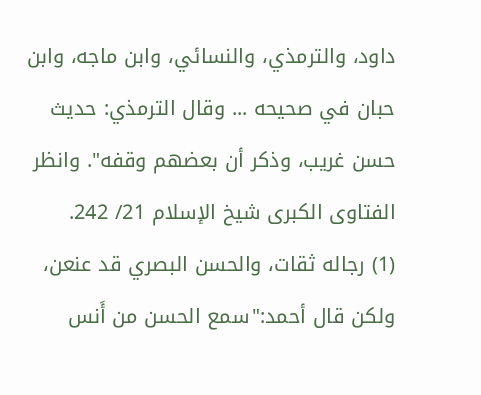داود، والترمذي، والنسائي، وابن ماجه، وابن حبان في صحيحه ... وقال الترمذي: حديث حسن غريب، وذكر أن بعضهم وقفه". وانظر الفتاوى الكبرى شيخ الإسلام 21/ 242.
(1) رجاله ثقات، والحسن البصري قد عنعن، ولكن قال أحمد:"سمع الحسن من أَنس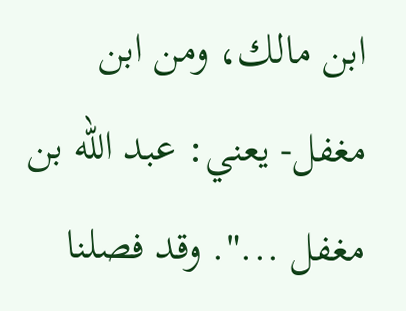ابن مالك، ومن ابن مغفل- يعني: عبد الله بن مغفل ...". وقد فصلنا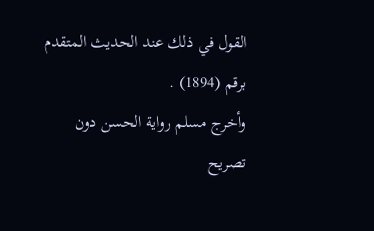القول في ذلك عند الحديث المتقدم برقم (1894) .
وأخرج مسلم رواية الحسن دون تصريح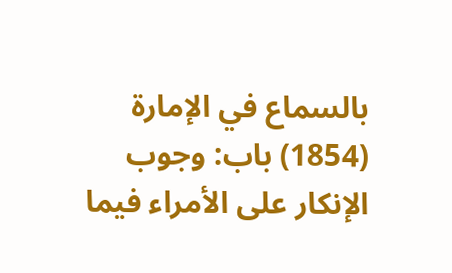بالسماع في الإمارة (1854) باب: وجوب الإنكار على الأمراء فيما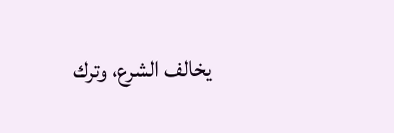يخالف الشرع، وترك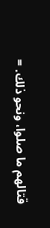قتالهم ما صلوا، ونحو ذلك. =